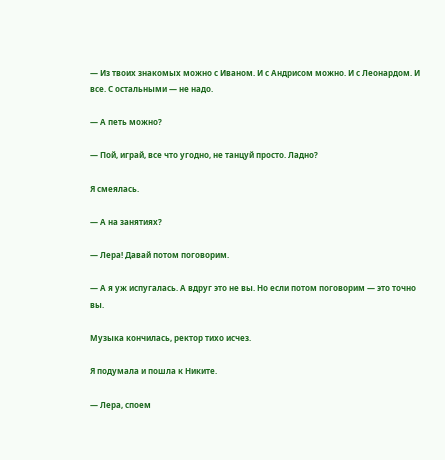— Из твоих знакомых можно с Иваном. И с Андрисом можно. И с Леонардом. И все. С остальными — не надо.

— А петь можно?

— Пой, играй, все что угодно, не танцуй просто. Ладно?

Я смеялась.

— А на занятиях?

— Лера! Давай потом поговорим.

— А я уж испугалась. А вдруг это не вы. Но если потом поговорим — это точно вы.

Музыка кончилась, ректор тихо исчез.

Я подумала и пошла к Никите.

— Лера, споем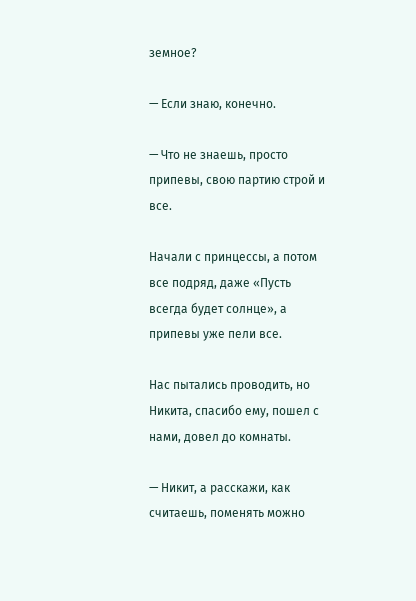земное?

— Если знаю, конечно.

— Что не знаешь, просто припевы, свою партию строй и все.

Начали с принцессы, а потом все подряд, даже «Пусть всегда будет солнце», а припевы уже пели все.

Нас пытались проводить, но Никита, спасибо ему, пошел с нами, довел до комнаты.

— Никит, а расскажи, как считаешь, поменять можно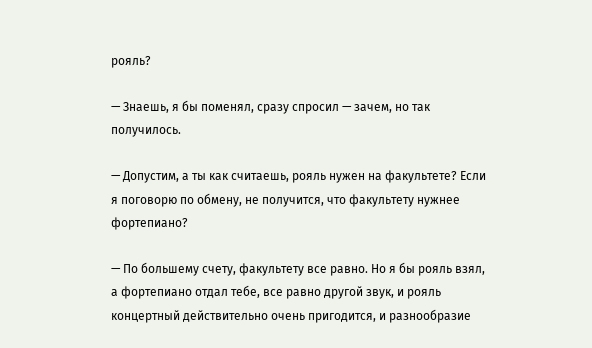рояль?

— Знаешь, я бы поменял, сразу спросил — зачем, но так получилось.

— Допустим, а ты как считаешь, рояль нужен на факультете? Если я поговорю по обмену, не получится, что факультету нужнее фортепиано?

— По большему счету, факультету все равно. Но я бы рояль взял, а фортепиано отдал тебе, все равно другой звук, и рояль концертный действительно очень пригодится, и разнообразие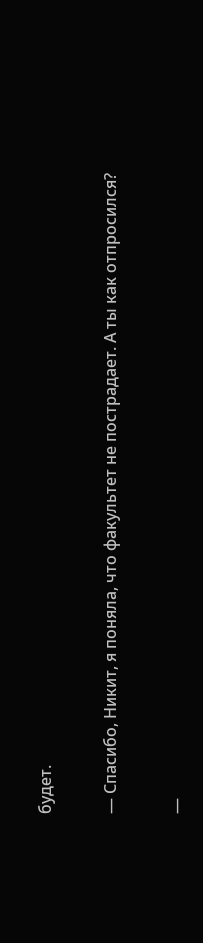будет.

— Спасибо, Никит, я поняла, что факультет не пострадает. А ты как отпросился?

—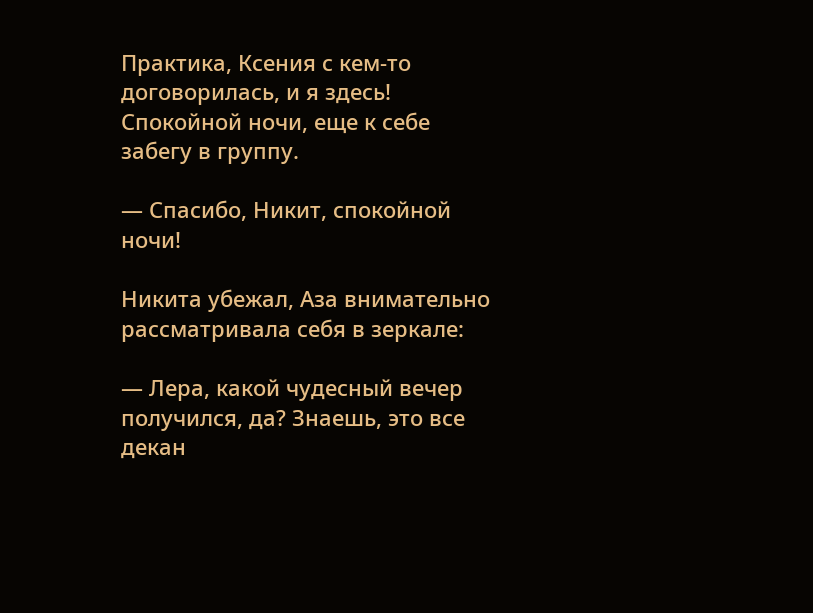Практика, Ксения с кем-то договорилась, и я здесь! Спокойной ночи, еще к себе забегу в группу.

— Спасибо, Никит, спокойной ночи!

Никита убежал, Аза внимательно рассматривала себя в зеркале:

— Лера, какой чудесный вечер получился, да? Знаешь, это все декан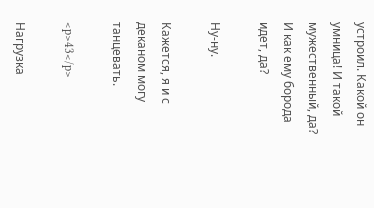устроил. Какой он умница! И такой мужественный, да? И как ему борода идет, да?

Ну-ну.

Кажется, я и с деканом могу танцевать.

<p>43</p>

Нагрузка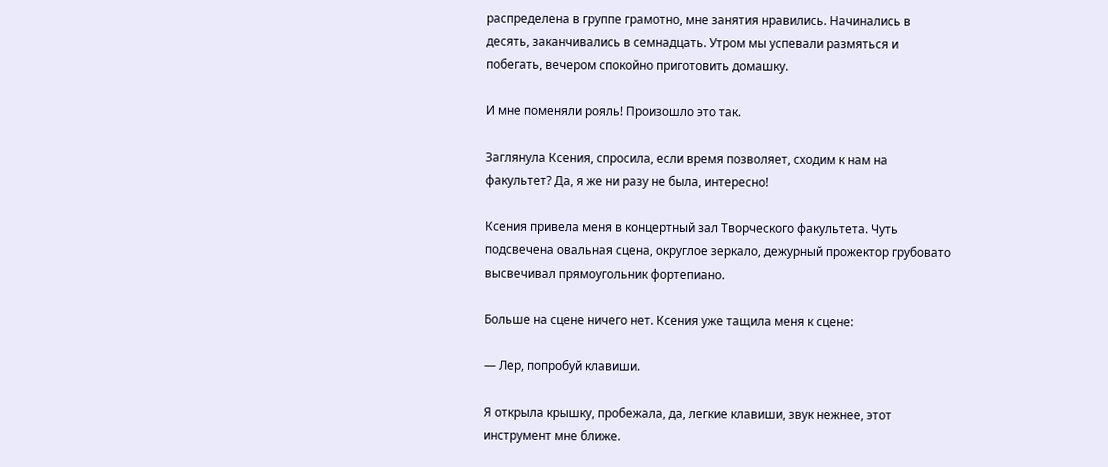распределена в группе грамотно, мне занятия нравились. Начинались в десять, заканчивались в семнадцать. Утром мы успевали размяться и побегать, вечером спокойно приготовить домашку.

И мне поменяли рояль! Произошло это так.

Заглянула Ксения, спросила, если время позволяет, сходим к нам на факультет? Да, я же ни разу не была, интересно!

Ксения привела меня в концертный зал Творческого факультета. Чуть подсвечена овальная сцена, округлое зеркало, дежурный прожектор грубовато высвечивал прямоугольник фортепиано.

Больше на сцене ничего нет. Ксения уже тащила меня к сцене:

— Лер, попробуй клавиши.

Я открыла крышку, пробежала, да, легкие клавиши, звук нежнее, этот инструмент мне ближе.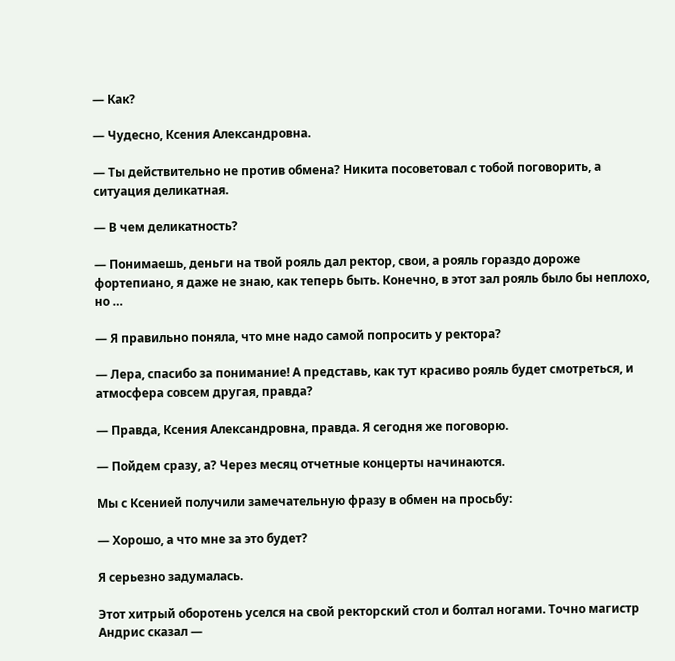— Как?

— Чудесно, Ксения Александровна.

— Ты действительно не против обмена? Никита посоветовал с тобой поговорить, а ситуация деликатная.

— В чем деликатность?

— Понимаешь, деньги на твой рояль дал ректор, свои, а рояль гораздо дороже фортепиано, я даже не знаю, как теперь быть. Конечно, в этот зал рояль было бы неплохо, но …

— Я правильно поняла, что мне надо самой попросить у ректора?

— Лера, спасибо за понимание! А представь, как тут красиво рояль будет смотреться, и атмосфера совсем другая, правда?

— Правда, Ксения Александровна, правда. Я сегодня же поговорю.

— Пойдем сразу, а? Через месяц отчетные концерты начинаются.

Мы с Ксенией получили замечательную фразу в обмен на просьбу:

— Хорошо, а что мне за это будет?

Я серьезно задумалась.

Этот хитрый оборотень уселся на свой ректорский стол и болтал ногами. Точно магистр Андрис сказал —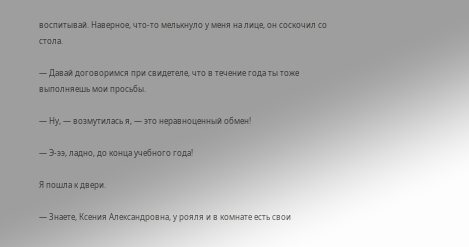воспитывай. Наверное, что-то мелькнуло у меня на лице, он соскочил со стола.

— Давай договоримся при свидетеле, что в течение года ты тоже выполняешь мои просьбы.

— Ну, — возмутилась я, — это неравноценный обмен!

— Э-ээ, ладно, до конца учебного года!

Я пошла к двери.

— Знаете, Ксения Александровна, у рояля и в комнате есть свои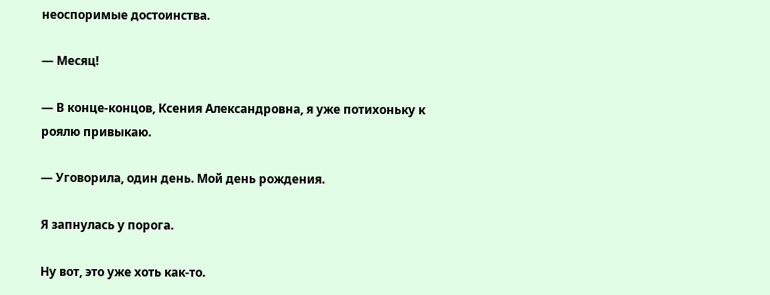неоспоримые достоинства.

— Месяц!

— В конце-концов, Ксения Александровна, я уже потихоньку к роялю привыкаю.

— Уговорила, один день. Мой день рождения.

Я запнулась у порога.

Ну вот, это уже хоть как-то.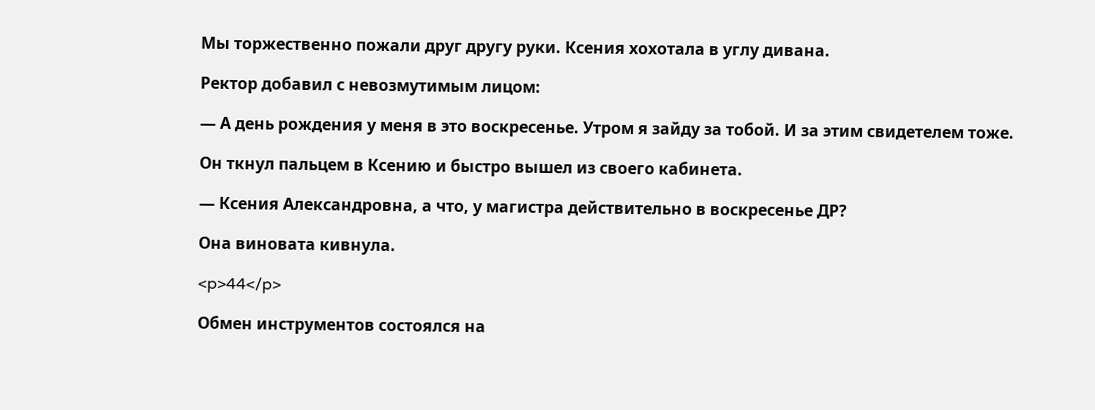Мы торжественно пожали друг другу руки. Ксения хохотала в углу дивана.

Ректор добавил с невозмутимым лицом:

— А день рождения у меня в это воскресенье. Утром я зайду за тобой. И за этим свидетелем тоже.

Он ткнул пальцем в Ксению и быстро вышел из своего кабинета.

— Ксения Александровна, а что, у магистра действительно в воскресенье ДР?

Она виновата кивнула.

<p>44</p>

Обмен инструментов состоялся на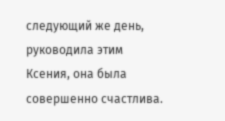следующий же день, руководила этим Ксения, она была совершенно счастлива.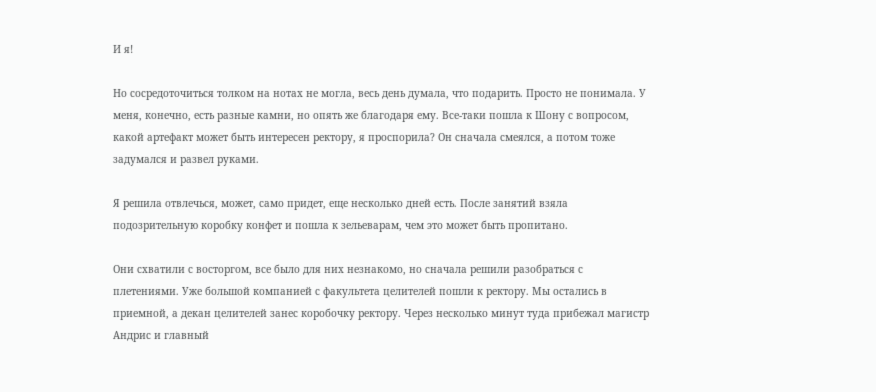И я!

Но сосредоточиться толком на нотах не могла, весь день думала, что подарить. Просто не понимала. У меня, конечно, есть разные камни, но опять же благодаря ему. Все-таки пошла к Шону с вопросом, какой артефакт может быть интересен ректору, я проспорила? Он сначала смеялся, а потом тоже задумался и развел руками.

Я решила отвлечься, может, само придет, еще несколько дней есть. После занятий взяла подозрительную коробку конфет и пошла к зельеварам, чем это может быть пропитано.

Они схватили с восторгом, все было для них незнакомо, но сначала решили разобраться с плетениями. Уже большой компанией с факультета целителей пошли к ректору. Мы остались в приемной, а декан целителей занес коробочку ректору. Через несколько минут туда прибежал магистр Андрис и главный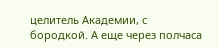целитель Академии, с бородкой. А еще через полчаса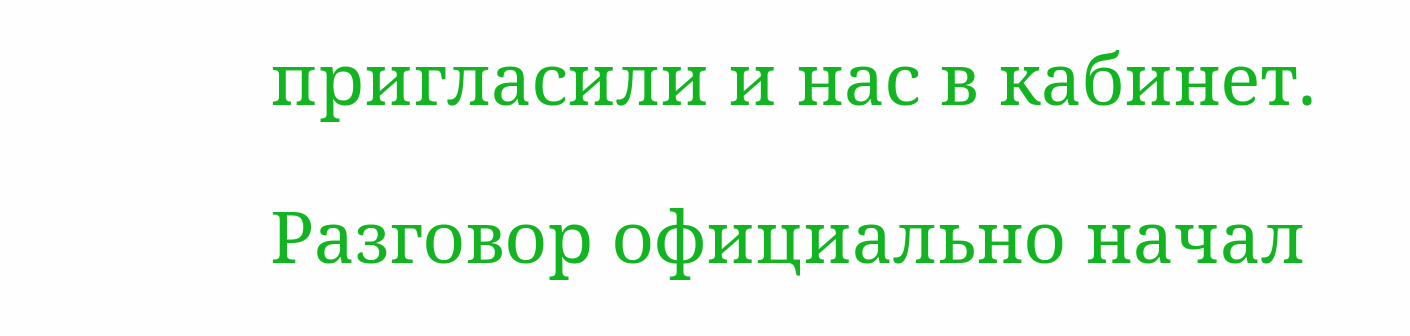пригласили и нас в кабинет.

Разговор официально начал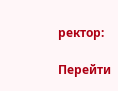ректор:

Перейти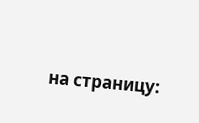на страницу: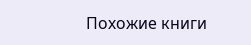Похожие книги